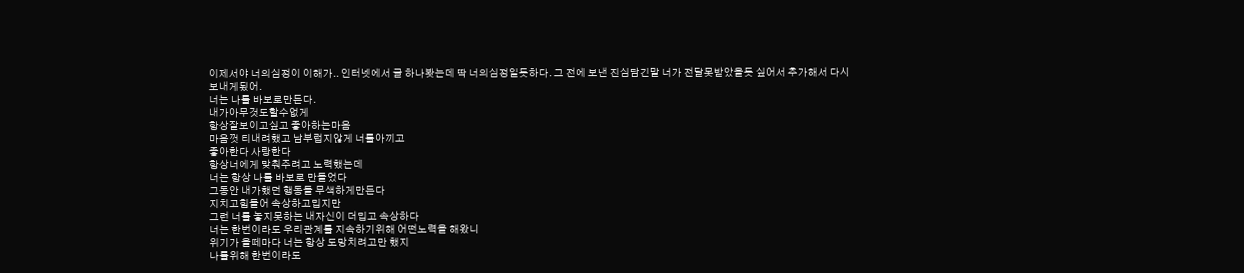이제서야 너의심정이 이해가.. 인터넷에서 글 하나봣는데 딱 너의심정일듯하다. 그 전에 보낸 진심담긴말 너가 전달못받았을듯 싶어서 추가해서 다시보내게됬어.
너는 나를 바보로만든다.
내가아무것도할수없게
항상잘보이고싶고 좋아하는마음
마음껏 티내려했고 남부럽지않게 너를아끼고
좋아한다 사랑한다
항상너에게 맞춰주려고 노력했는데
너는 항상 나를 바보로 만들었다
그동안 내가했던 행동들 무색하게만든다
지치고힘들어 속상하고밉지만
그런 너를 놓지못하는 내자신이 더밉고 속상하다
너는 한번이라도 우리관계를 지속하기위해 어떤노력을 해왔니
위기가 올떼마다 너는 항상 도망치려고만 했지
나를위해 한번이라도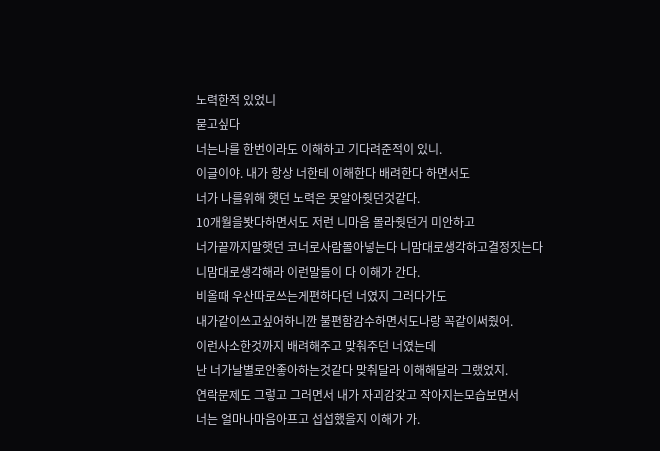노력한적 있었니
묻고싶다
너는나를 한번이라도 이해하고 기다려준적이 있니.
이글이야. 내가 항상 너한테 이해한다 배려한다 하면서도
너가 나를위해 햇던 노력은 못알아줫던것같다.
10개월을봣다하면서도 저런 니마음 몰라줫던거 미안하고
너가끝까지말햇던 코너로사람몰아넣는다 니맘대로생각하고결정짓는다
니맘대로생각해라 이런말들이 다 이해가 간다.
비올때 우산따로쓰는게편하다던 너였지 그러다가도
내가같이쓰고싶어하니깐 불편함감수하면서도나랑 꼭같이써줬어.
이런사소한것까지 배려해주고 맞춰주던 너였는데
난 너가날별로안좋아하는것같다 맞춰달라 이해해달라 그랬었지.
연락문제도 그렇고 그러면서 내가 자괴감갖고 작아지는모습보면서
너는 얼마나마음아프고 섭섭했을지 이해가 가.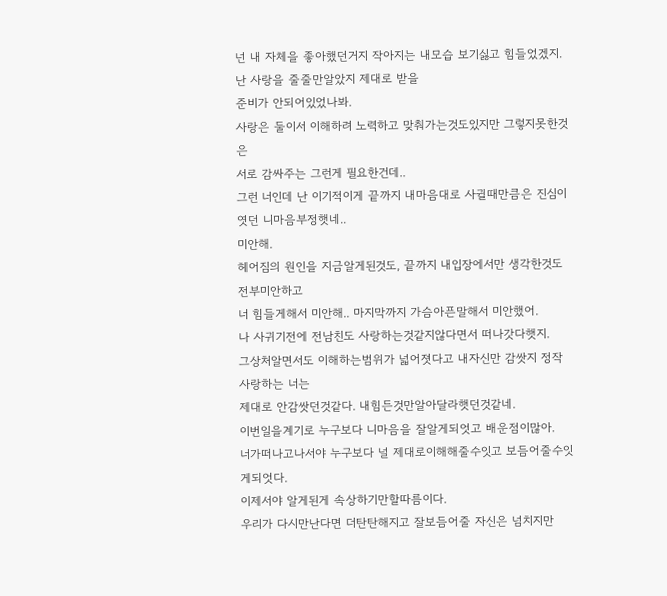넌 내 자체을 좋아했던거지 작아지는 내모습 보기싫고 힘들었겠지.
난 사랑을 줄줄만알았지 제대로 받을
준비가 안되어있었나봐.
사랑은 둘이서 이해하려 노력하고 맞춰가는것도있지만 그렇지못한것은
서로 감싸주는 그런게 필요한건데..
그런 너인데 난 이기적이게 끝까지 내마음대로 사귈때만큼은 진심이엿던 니마음부정햇네..
미안해.
헤어짐의 원인을 지금알게된것도, 끝까지 내입장에서만 생각한것도 전부미안하고
너 힘들게해서 미안해.. 마지막까지 가슴아픈말해서 미안했어.
나 사귀기전에 전남친도 사랑하는것같지않다면서 떠나갓다햇지.
그상처알면서도 이해하는범위가 넓어졋다고 내자신만 감쌋지 정작 사랑하는 너는
제대로 안감쌋던것같다. 내힘든것만알아달라햇던것같네.
이번일을계기로 누구보다 니마음을 잘알게되엇고 배운점이많아.
너가떠나고나서야 누구보다 널 제대로이해해줄수잇고 보듬어줄수잇게되엇다.
이제서야 알게된게 속상하기만할따름이다.
우리가 다시만난다면 더탄탄해지고 잘보듬어줄 자신은 넘치지만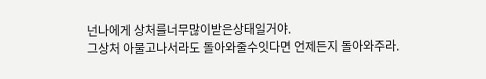넌나에게 상처를너무많이받은상태일거야.
그상처 아물고나서라도 돌아와줄수잇다면 언제든지 돌아와주라.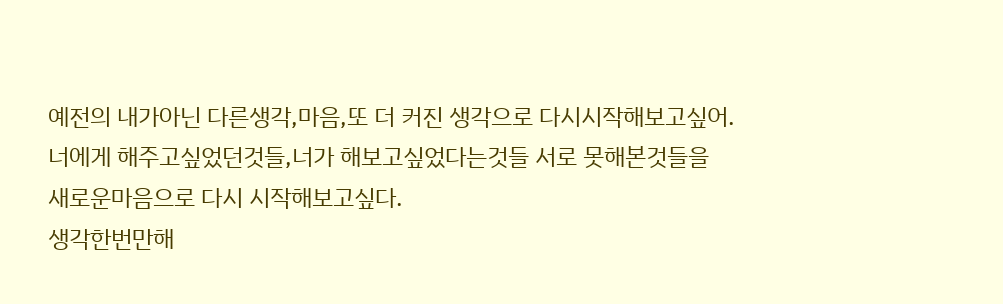예전의 내가아닌 다른생각,마음,또 더 커진 생각으로 다시시작해보고싶어.
너에게 해주고싶었던것들,너가 해보고싶었다는것들 서로 못해본것들을
새로운마음으로 다시 시작해보고싶다.
생각한번만해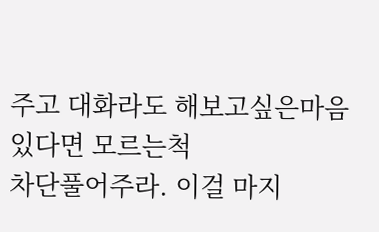주고 대화라도 해보고싶은마음 있다면 모르는척
차단풀어주라. 이걸 마지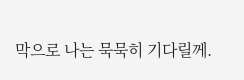막으로 나는 묵묵히 기다릴께.